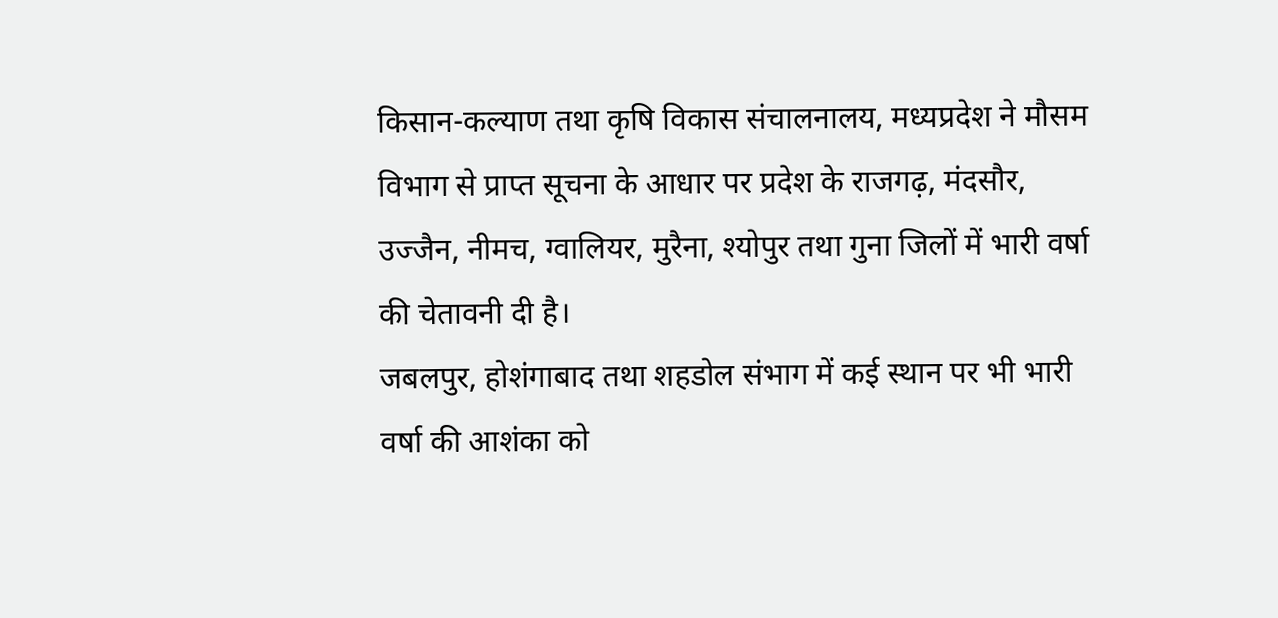किसान-कल्याण तथा कृषि विकास संचालनालय, मध्यप्रदेश ने मौसम विभाग से प्राप्त सूचना के आधार पर प्रदेश के राजगढ़, मंदसौर, उज्जैन, नीमच, ग्वालियर, मुरैना, श्योपुर तथा गुना जिलों में भारी वर्षा की चेतावनी दी है।
जबलपुर, होशंगाबाद तथा शहडोल संभाग में कई स्थान पर भी भारी वर्षा की आशंका को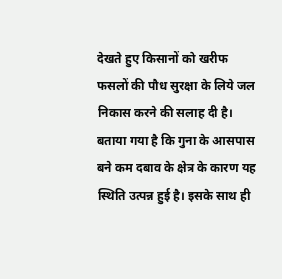देखते हुए किसानों को खरीफ फसलों की पौध सुरक्षा के लिये जल निकास करने की सलाह दी है। बताया गया है कि गुना के आसपास बने कम दबाव के क्षेत्र के कारण यह स्थिति उत्पन्न हुई है। इसके साथ ही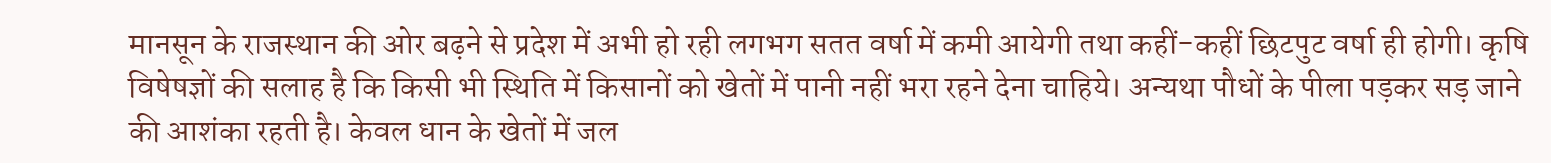मानसून के राजस्थान की ओर बढ़ने से प्रदेश में अभी हो रही लगभग सतत वर्षा में कमी आयेगी तथा कहीं-कहीं छिटपुट वर्षा ही होगी। कृषि विषेषज्ञों की सलाह है कि किसी भी स्थिति में किसानों को खेतों में पानी नहीं भरा रहने देना चाहिये। अन्यथा पौधों के पीला पड़कर सड़ जाने की आशंका रहती है। केवल धान के खेतों में जल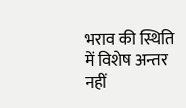भराव की स्थिति में विशेष अन्तर नहीं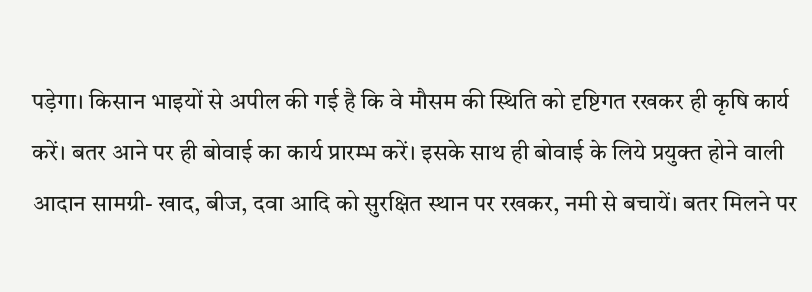पड़ेगा। किसान भाइयों से अपील की गई है कि वे मौसम की स्थिति को दृष्टिगत रखकर ही कृषि कार्य करें। बतर आने पर ही बोवाई का कार्य प्रारम्भ करें। इसके साथ ही बोवाई के लिये प्रयुक्त होने वाली आदान सामग्री- खाद, बीज, दवा आदि को सुरक्षित स्थान पर रखकर, नमी से बचायें। बतर मिलने पर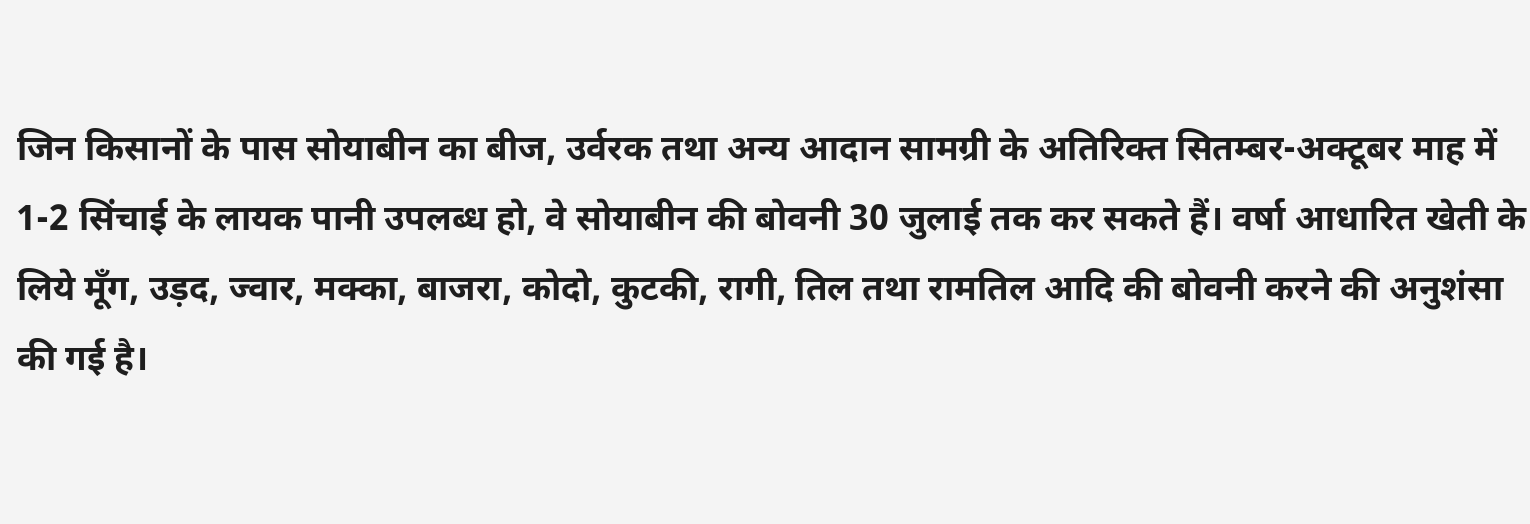जिन किसानों के पास सोयाबीन का बीज, उर्वरक तथा अन्य आदान सामग्री के अतिरिक्त सितम्बर-अक्टूबर माह में 1-2 सिंचाई के लायक पानी उपलब्ध हो, वे सोयाबीन की बोवनी 30 जुलाई तक कर सकते हैं। वर्षा आधारित खेती के लिये मूँग, उड़द, ज्वार, मक्का, बाजरा, कोदो, कुटकी, रागी, तिल तथा रामतिल आदि की बोवनी करने की अनुशंसा की गई है।